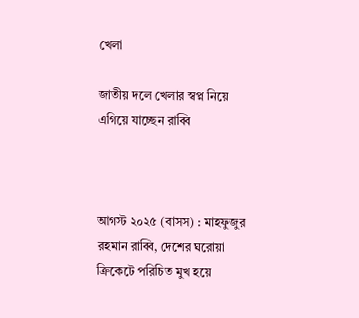খেলা

জাতীয় দলে খেলার স্বপ্ন নিয়ে এগিয়ে যাচ্ছেন রাব্বি



আগস্ট ২০২৫ (বাসস) : মাহফুজুর রহমান রাব্বি, দেশের ঘরোয়া ক্রিকেটে পরিচিত মুখ হয়ে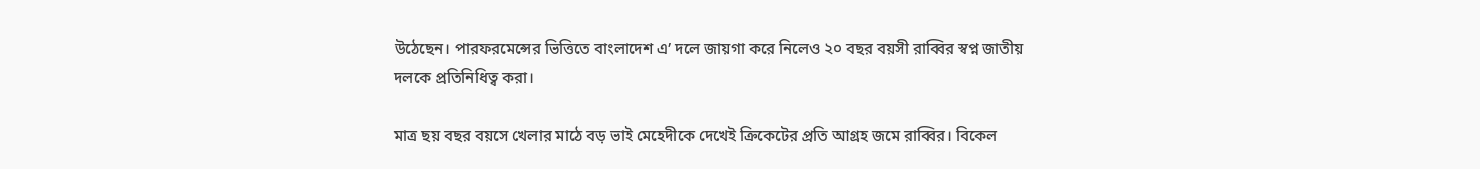উঠেছেন। পারফরমেন্সের ভিত্তিতে বাংলাদেশ এ’ দলে জায়গা করে নিলেও ২০ বছর বয়সী রাব্বির স্বপ্ন জাতীয় দলকে প্রতিনিধিত্ব করা।

মাত্র ছয় বছর বয়সে খেলার মাঠে বড় ভাই মেহেদীকে দেখেই ক্রিকেটের প্রতি আগ্রহ জমে রাব্বির। বিকেল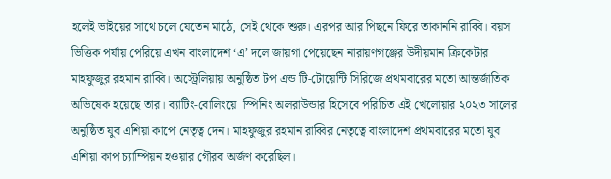হলেই ভাইয়ের সাথে চলে যেতেন মাঠে, সেই থেকে শুরু। এরপর আর পিছনে ফিরে তাকাননি রাব্বি। বয়স ভিত্তিক পর্যায় পেরিয়ে এখন বাংলাদেশ ‘এ’ দলে জায়গা পেয়েছেন নারায়ণগঞ্জের উদীয়মান ক্রিকেটার মাহফুজুর রহমান রাব্বি। অস্ট্রেলিয়ায় অনুষ্ঠিত টপ এন্ড টি-টোয়েন্টি সিরিজে প্রথমবারের মতো আন্তর্জাতিক অভিষেক হয়েছে তার। ব্যাটিং-বোলিংয়ে  স্পিনিং অলরাউন্ডার হিসেবে পরিচিত এই খেলোয়ার ২০২৩ সালের অনুষ্ঠিত যুব এশিয়া কাপে নেতৃত্ব দেন। মাহফুজুর রহমান রাব্বির নেতৃত্বে বাংলাদেশ প্রথমবারের মতো যুব এশিয়া কাপ চ্যাম্পিয়ন হওয়ার গৌরব অর্জণ করেছিল।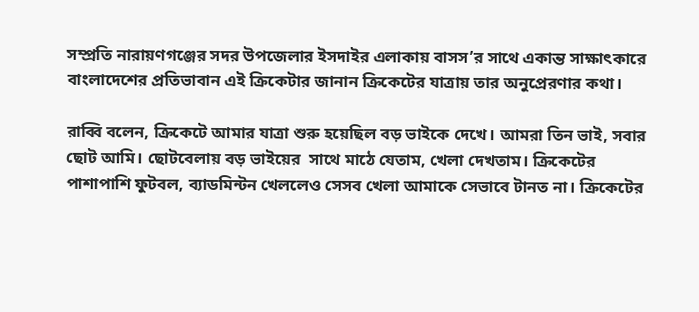সম্প্রতি নারায়ণগঞ্জের সদর উপজেলার ইসদাইর এলাকায় বাসস’র সাথে একান্ত সাক্ষাৎকারে বাংলাদেশের প্রতিভাবান এই ক্রিকেটার জানান ক্রিকেটের যাত্রায় তার অনুপ্রেরণার কথা।

রাব্বি বলেন, ক্রিকেটে আমার যাত্রা শুরু হয়েছিল বড় ভাইকে দেখে। আমরা তিন ভাই, সবার ছোট আমি। ছোটবেলায় বড় ভাইয়ের  সাথে মাঠে যেতাম, খেলা দেখতাম। ক্রিকেটের পাশাপাশি ফুটবল, ব্যাডমিন্টন খেললেও সেসব খেলা আমাকে সেভাবে টানত না। ক্রিকেটের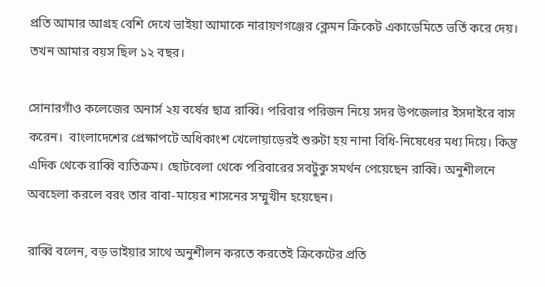প্রতি আমার আগ্রহ বেশি দেখে ভাইয়া আমাকে নারায়ণগঞ্জের ক্লেমন ক্রিকেট একাডেমিতে ভর্তি করে দেয়। তখন আমার বয়স ছিল ১২ বছর।

সোনারগাঁও কলেজের অনার্স ২য় বর্ষের ছাত্র রাব্বি। পরিবার পরিজন নিয়ে সদর উপজেলার ইসদাইরে বাস করেন।  বাংলাদেশের প্রেক্ষাপটে অধিকাংশ খেলোয়াড়েরই শুরুটা হয় নানা বিধি-নিষেধের মধ্য দিয়ে। কিন্তু এদিক থেকে রাব্বি ব্যতিক্রম। ছোটবেলা থেকে পরিবারের সবটুকু সমর্থন পেয়েছেন রাব্বি। অনুশীলনে অবহেলা করলে বরং তার বাবা-মায়ের শাসনের সম্মুখীন হয়েছেন।

রাব্বি বলেন, বড় ভাইয়ার সাথে অনুশীলন করতে করতেই ক্রিকেটের প্রতি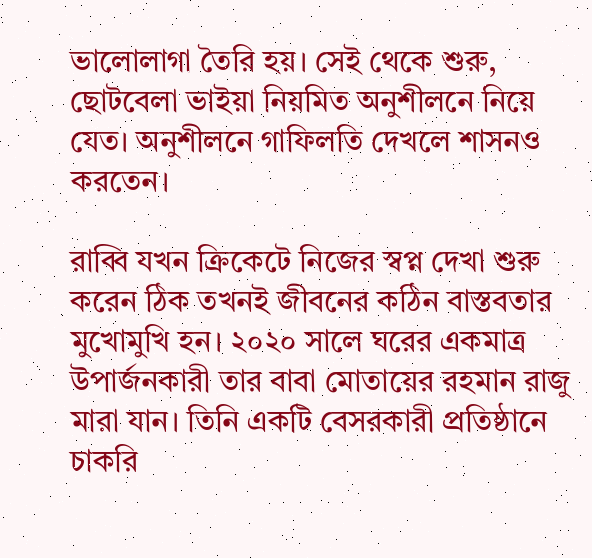ভালোলাগা তৈরি হয়। সেই থেকে শুরু, ছোটবেলা ভাইয়া নিয়মিত অনুশীলনে নিয়ে যেত। অনুশীলনে গাফিলতি দেখলে শাসনও করতেন।

রাব্বি যখন ক্রিকেটে নিজের স্বপ্ন দেখা শুরু করেন ঠিক তখনই জীবনের কঠিন বাস্তবতার মুখোমুখি হন। ২০২০ সালে ঘরের একমাত্র উপার্জনকারী তার বাবা মোতায়ের রহমান রাজু মারা যান। তিনি একটি বেসরকারী প্রতিষ্ঠানে চাকরি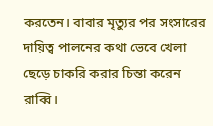করতেন। বাবার মৃত্যুর পর সংসারের দায়িত্ব পালনের কথা ভেবে খেলা ছেড়ে চাকরি করার চিন্তা করেন রাব্বি।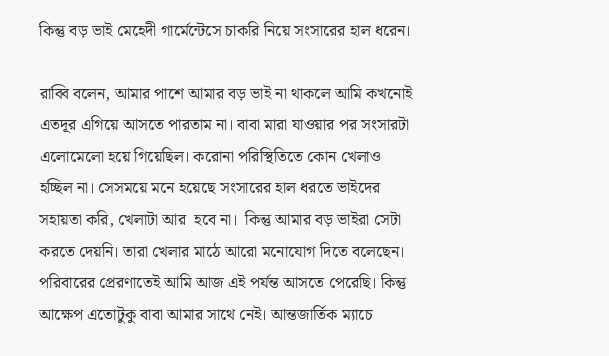কিন্তু বড় ভাই মেহেদী গার্মেন্টেসে চাকরি নিয়ে সংসারের হাল ধরেন।

রাব্বি বলেন, আমার পাশে আমার বড় ভাই না থাকলে আমি কখনোই এতদূর এগিয়ে আসতে পারতাম না। বাবা মারা যাওয়ার পর সংসারটা এলোমেলো হয়ে গিয়েছিল। করোনা পরিস্থিতিতে কোন খেলাও হচ্ছিল না। সেসময়ে মনে হয়েছে সংসারের হাল ধরতে ভাইদের সহায়তা করি, খেলাটা আর  হবে না।  কিন্তু আমার বড় ভাইরা সেটা করতে দেয়নি। তারা খেলার মাঠে আরো মনোযোগ দিতে বলেছেন। পরিবারের প্রেরণাতেই আমি আজ এই পর্যন্ত আসতে পেরেছি। কিন্তু আক্ষেপ এতোটুকু বাবা আমার সাথে নেই। আন্তজার্তিক ম্যাচে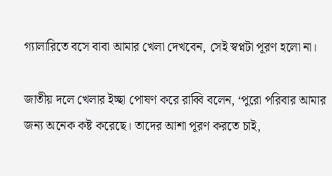গ্যালারিতে বসে বাবা আমার খেলা দেখবেন, সেই স্বপ্নটা পূরণ হলো না।

জাতীয় দলে খেলার ইচ্ছা পোষণ করে রাব্বি বলেন, ‘পুরো পরিবার আমার জন্য অনেক কষ্ট করেছে। তাদের আশা পূরণ করতে চাই,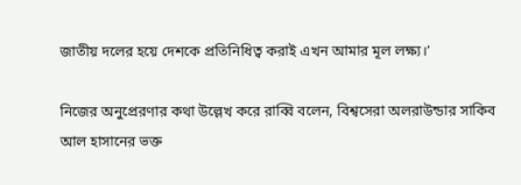জাতীয় দলের হয়ে দেশকে প্রতিনিধিত্ব করাই এখন আমার মূল লক্ষ্য।’

নিজের অনুপ্রেরণার কথা উল্লেখ করে রাব্বি বলেন, বিশ্বসেরা অলরাউন্ডার সাকিব আল হাসানের ভক্ত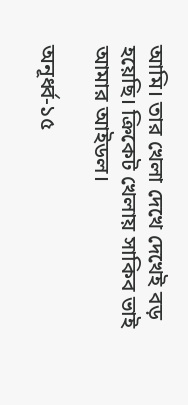আমি। তার খেলা দেখে দেখেই বড় হয়েছি। ক্রিকেট খেলায় সাকিব ভাই আমার আইডল।

অনূর্ধ্ব-১৫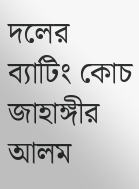দলের ব্যাটিং কোচ জাহাঙ্গীর আলম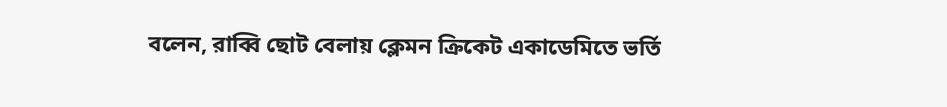বলেন, রাব্বি ছোট বেলায় ক্লেমন ক্রিকেট একাডেমিতে ভর্তি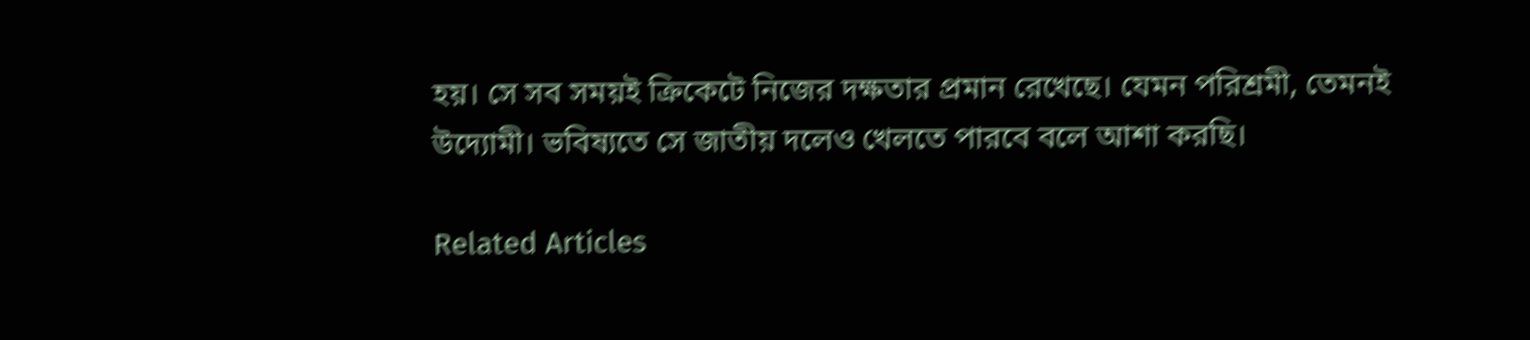হয়। সে সব সময়ই ক্রিকেটে নিজের দক্ষতার প্রমান রেখেছে। যেমন পরিশ্রমী, তেমনই উদ্যোমী। ভবিষ্যতে সে জাতীয় দলেও খেলতে পারবে বলে আশা করছি।

Related Articles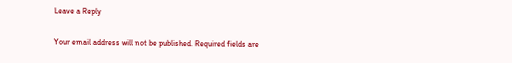Leave a Reply

Your email address will not be published. Required fields are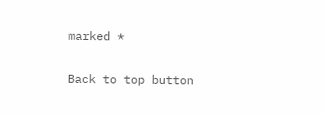marked *

Back to top button